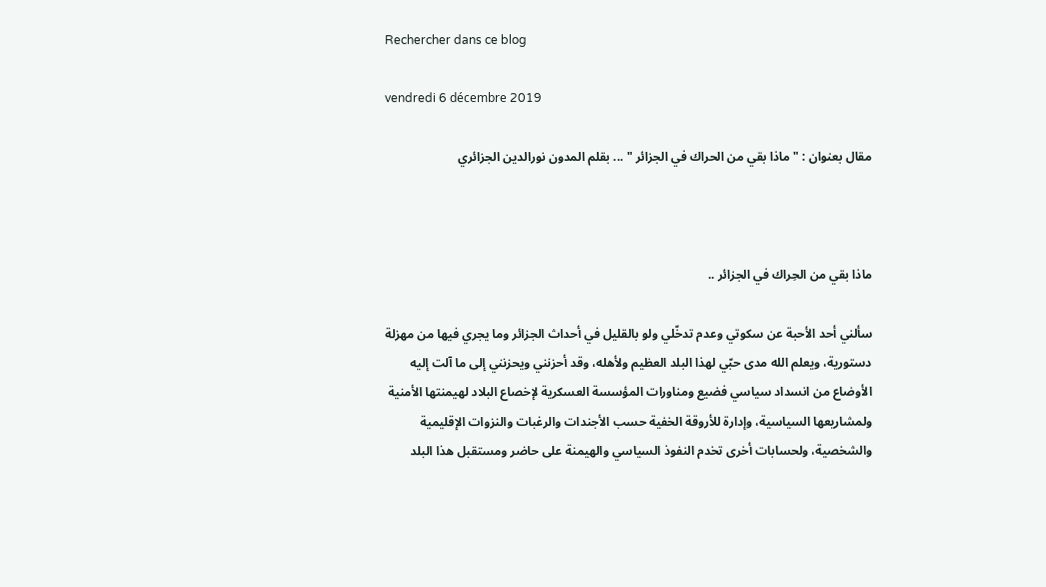Rechercher dans ce blog

vendredi 6 décembre 2019

مقال بعنوان : " ماذا بقي من الحراك في الجزائر " ... بقلم المدون نورالدين الجزائري



ماذا بقي من الحِراك في الجزائر ..

سألني أحد الأحبة عن سكوتي وعدم تدخّلي ولو بالقليل في أحداث الجزائر وما يجري فيها من مهزلة دستورية، ويعلم الله مدى حبّي لهذا البلد العظيم ولأهله، وقد أحزنني ويحزنني إلى ما آلت إليه الأوضاع من انسداد سياسي فضيع ومناورات المؤسسة العسكرية لإخصاع البلاد لهيمنتها الأمنية ولمشاريعها السياسية، وإدارة للأروقة الخفية حسب الأجندات والرغبات والنزوات الإقليمية والشخصية، ولحسابات أخرى تخدم النفوذ السياسي والهيمنة على حاضر ومستقبل هذا البلد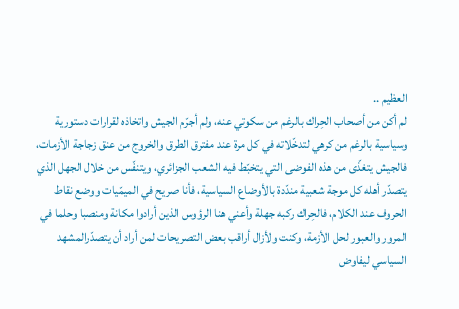العظيم ..
لم أكن من أصحاب الحِراك بالرغم من سكوتي عنه، ولم أجرّم الجيش واتخاذه لقرارات دستورية وسياسية بالرغم من كرهي لتدخّلاته في كل مرة عند مفترق الطرق والخروج من عنق زجاجة الأزمات، فالجيش يتغذّى من هذه الفوضى التي يتخبّط فيه الشعب الجزائري، ويتنفّس من خلال الجهل الذي يتصدّر أهله كل موجة شعبية مندّدة بالأوضاع السياسية، فأنا صريح في الميمّيات ووضع نقاط الحروف عند الكلام، فالحِراك ركبه جهلة وأعني هنا الرؤوس الذين أرادوا مكانة ومنصبا وحلما في المرور والعبور لحل الأزمة، وكنت ولأزال أراقب بعض التصريحات لمن أراد أن يتصدّرالمشهد السياسي ليفاوض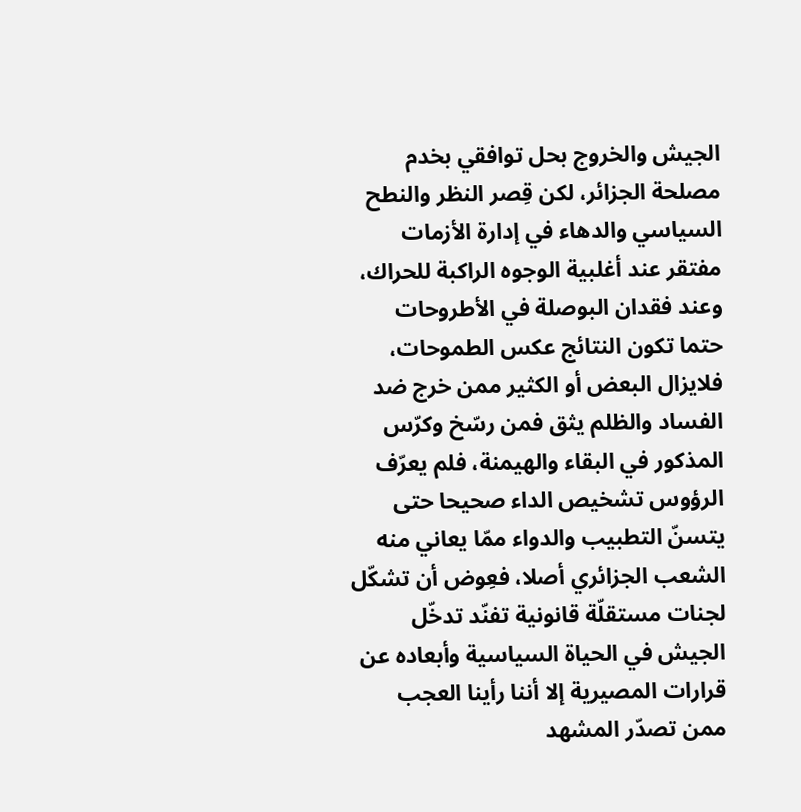الجيش والخروج بحل توافقي بخدم مصلحة الجزائر، لكن قِصر النظر والنطح السياسي والدهاء في إدارة الأزمات مفتقر عند أغلبية الوجوه الراكبة للحراك، وعند فقدان البوصلة في الأطروحات حتما تكون النتائج عكس الطموحات، فلايزال البعض أو الكثير ممن خرج ضد الفساد والظلم يثق فمن رسّخ وكرّس المذكور في البقاء والهيمنة، فلم يعرّف الرؤوس تشخيص الداء صحيحا حتى يتسنّ التطبيب والدواء ممّا يعاني منه الشعب الجزائري أصلا، فعِوض أن تشكّل لجنات مستقلّة قانونية تفنّد تدخّل الجيش في الحياة السياسية وأبعاده عن قرارات المصيرية إلا أننا رأينا العجب ممن تصدّر المشهد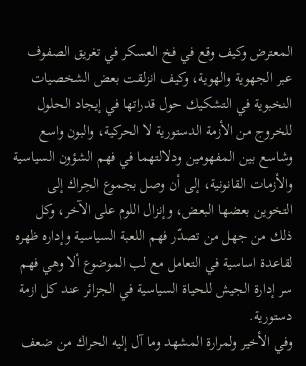المعترض وكيف وقع في فخ العسكر في تغريق الصفوف عبر الجهوية والهوية، وكيف انزلقت بعض الشخصيات النخبوية في التشكيك حول قدراتها في إيجاد الحلول للخروج من الأزمة الدستورية لا الحركية، والبون واسع وشاسع بين المفهومين ودلالتهما في فهم الشؤون السياسية والأزمات القانونية، إلى أن وصل بجموع الحِراك إلى التخوين بعضها البعض، وإنزال اللوم على الآخر، وكل ذلك من جهل من تصدّر فهم اللعبة السياسية وإداره ظهره لقاعدة اساسية في التعامل مع لب الموضوع ألا وهي فهم سر إدارة الجيش للحياة السياسية في الجزائر عند كل ازمة دستورية.
وفي الأخير ولمرارة المشهد وما آل إليه الحراك من ضعف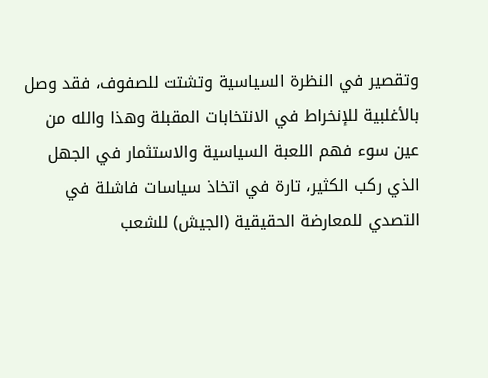وتقصير في النظرة السياسية وتشتت للصفوف، فقد وصل بالأغلبية للإنخراط في الانتخابات المقبلة وهذا والله من عين سوء فهم اللعبة السياسية والاستثمار في الجهل الذي ركب الكثير، تارة في اتخاذ سياسات فاشلة في التصدي للمعارضة الحقيقية (الجيش) للشعب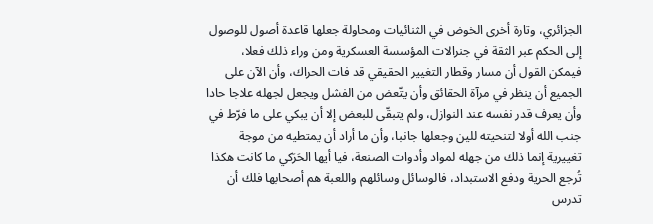الجزائري، وتارة أخرى الخوض في الثنائيات ومحاولة جعلها قاعدة أصول للوصول إلى الحكم عبر الثقة في جنرالات المؤسسة العسكرية ومن وراء ذلك فعلا، فيمكن القول أن مسار وقطار التغيير الحقيقي قد فات الحراك، وأن الآن على الجميع أن ينظر في مرآة الحقائق وأن يتّعض من الفشل ويجعل لجهله علاجا حادا وأن يعرف قدر نفسه عند النوازل، ولم يتبقّى للبعض إلا أن يبكي على ما فرّط في جنب الله أولا لتنحيته للين وجعلها جانبا، وأن ما أراد أن يمتطيه من موجة تغييرية إنما ذلك من جهله لمواد وأدوات الصنعة، فيا أيها الحَرَكي ما كانت هكذا تُرجع الحرية ودفع الاستبداد، فالوسائل وسائلهم واللعبة هم أصحابها فلك أن تدرس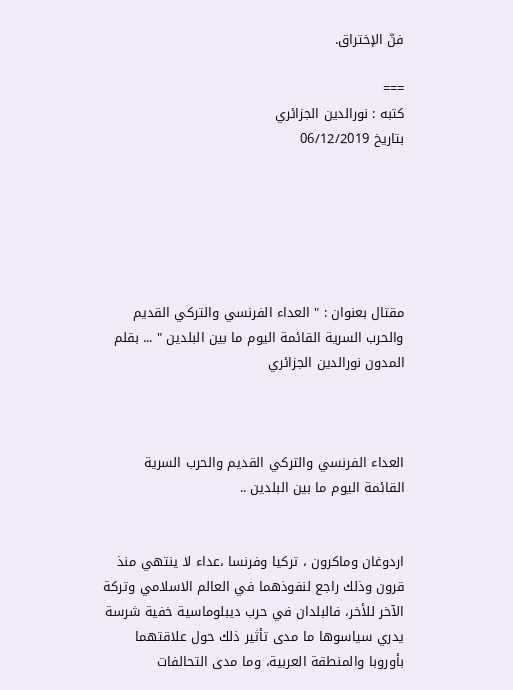فنّ الإختراق.

===
كتبه : نورالدين الجزائري
بتاريخ 06/12/2019






مقتال بعنوان : " العداء الفرنسي والتركي القديم والحرب السرية القائمة اليوم ما بين البلدين " ... بقلم المدون نورالدين الجزائري



العداء الفرنسي والتركي القديم والحرب السرية القائمة اليوم ما بين البلدين ..


اردوغان وماكرون ، تركيا وفرنسا ،عداء لا ينتهي منذ قرون وذلك راجع لنفوذهما في العالم الاسلامي وتركة الآخر للأخر، فالبلدان في حرب ديبلوماسية خفية شرسة يدري سياسوها ما مدى تأثير ذلك حول علاقتهما بأوروبا والمنطقة العربية، وما مدى التحالفات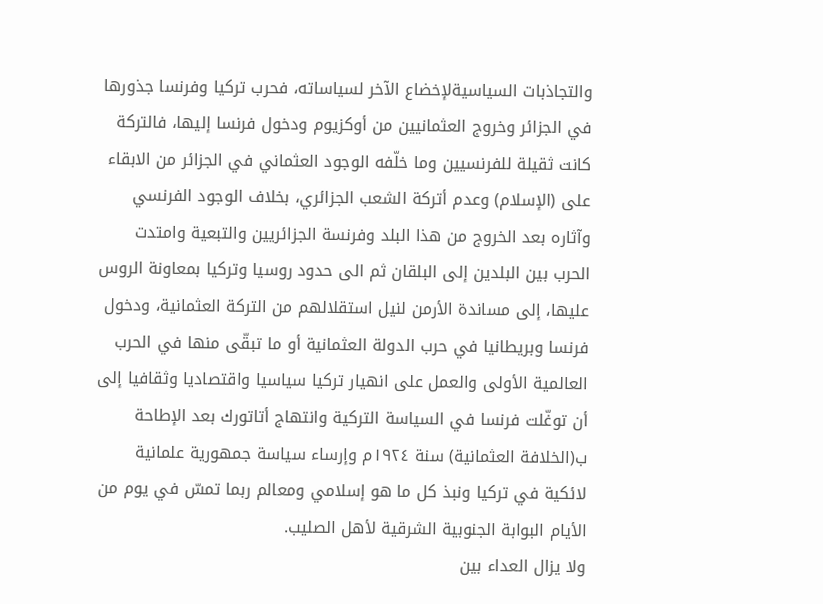والتجاذبات السياسيةلإخضاع الآخر لسياساته، فحرب تركيا وفرنسا جذورها في الجزائر وخروج العثمانيين من أوكزيوم ودخول فرنسا إليها، فالتركة كانت ثقيلة للفرنسيين وما خلّفه الوجود العثماني في الجزائر من الابقاء على (الإسلام) وعدم أتركة الشعب الجزائري، بخلاف الوجود الفرنسي وآثاره بعد الخروج من هذا البلد وفرنسة الجزائريين والتبعية وامتدت الحرب بين البلدين إلى البلقان ثم الى حدود روسيا وتركيا بمعاونة الروس عليها، إلى مساندة الأرمن لنيل استقلالهم من التركة العثمانية، ودخول فرنسا وبريطانيا في حرب الدولة العثمانية أو ما تبقّى منها في الحرب العالمية الأولى والعمل على انهيار تركيا سياسيا واقتصاديا وثقافيا إلى أن توغّلت فرنسا في السياسة التركية وانتهاج أتاتورك بعد الإطاحة ب(الخلافة العثمانية) سنة ١٩٢٤م وإرساء سياسة جمهورية علمانية لائكية في تركيا ونبذ كل ما هو إسلامي ومعالم ربما تمسّ في يوم من الأيام البوابة الجنوبية الشرقية لأهل الصليب.
ولا يزال العداء بين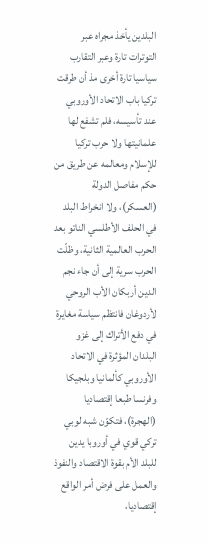البلدين يأخذ مجراه عبر التوترات تارة وعبر التقارب سياسيا تارة أخرى مذ أن طرقت تركيا باب الاتحاد الأوروبي عند تأسيسه، فلم تشفع لها علمانيتها ولا حرب تركيا للإسلام ومعالمه عن طريق من حكم مفاصل الدولة (العسكر)، ولا انخراط البلد في الحلف الأطلسي الناتو بعد الحرب العالمية الثانية، وظلّت الحرب سرية إلى أن جاء نجم الدين أربكان الأب الروحي لأردوغان فانتظم سياسة مغايرة في دفع الأتراك إلى غزو البلدان المؤثرة في الاتحاد الأوروبي كألمانيا وبلجيكا وفرنسا طبعا إقتصاديا (الهجرة)، فتكوّن شبه لوبي تركي قوي في أوروبا يدين للبلد الأم بقوة الاقتصاد والنفوذ والعمل على فرض أمر الواقع إقتصاديا،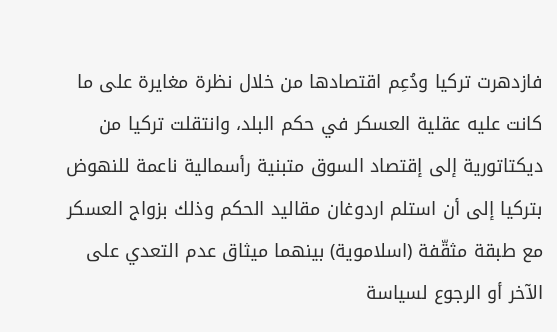فازدهرت تركيا ودُعِم اقتصادها من خلال نظرة مغايرة على ما كانت عليه عقلية العسكر في حكم البلد، وانتقلت تركيا من ديكتاتورية إلى إقتصاد السوق متبنية رأسمالية ناعمة للنهوض بتركيا إلى أن استلم اردوغان مقاليد الحكم وذلك بزواج العسكر مع طبقة مثقّفة (اسلاموية) بينهما ميثاق عدم التعدي على الآخر أو الرجوع لسياسة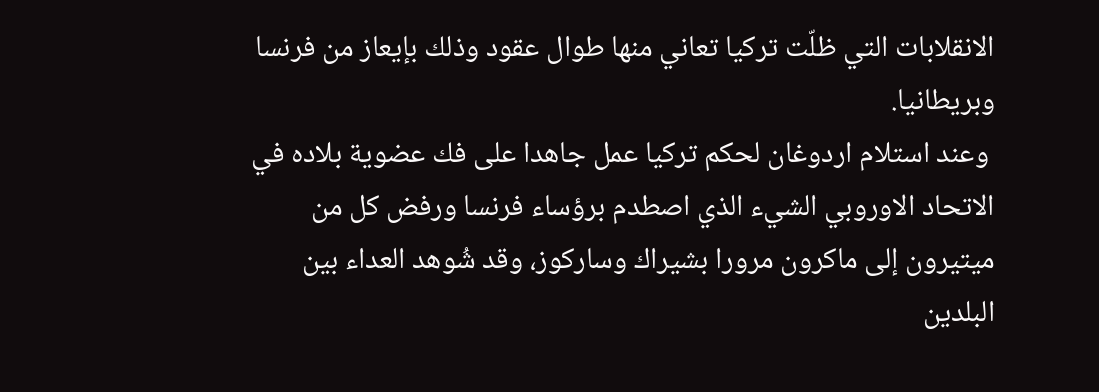الانقلابات التي ظلّت تركيا تعاني منها طوال عقود وذلك بإيعاز من فرنسا وبريطانيا.
 وعند استلام اردوغان لحكم تركيا عمل جاهدا على فك عضوية بلاده في الاتحاد الاوروبي الشيء الذي اصطدم برؤساء فرنسا ورفض كل من ميتيرون إلى ماكرون مرورا بشيراك وساركوز، وقد شُوهد العداء بين البلدين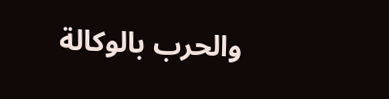والحرب بالوكالة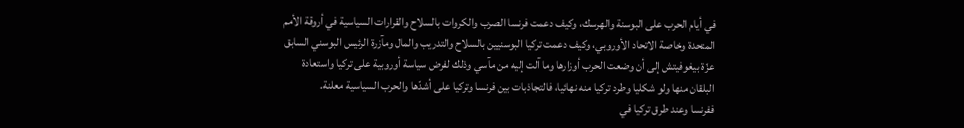في أيام الحرب على البوسنة والهرسك، وكيف دعمت فرنسا الصرب والكروات بالسلاح والقرارات السياسية في أروقة الأمم المتحدة وخاصة الاتحاد الأوروبي، وكيف دعمت تركيا البوسنيين بالسلاح والتدريب والمال ومآزرة الرئيس البوسني السابق عزّة بيغوفيتش إلى أن وضعت الحرب أوزارها وما آلت إليه من مآسي وذلك لفرض سياسة أوروبية على تركيا واستعادة البلقان منها ولو شكليا وطرد تركيا منه نهائيا، فالتجاذبات بين فرنسا وتركيا على أشدّها والحرب السياسية معلنة.
ففرنسا وعند طرق تركيا في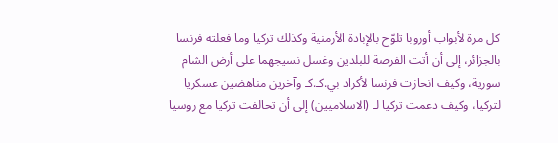كل مرة لأبواب أوروبا تلوّح بالإبادة الأرمنية وكذلك تركيا وما فعلته فرنسا بالجزائر، إلى أن أتت الفرصة للبلدين وغسل نسيجهما على أرض الشام سورية، وكيف انحازت فرنسا لأكراد بي.كـ.كـ وآخرين مناهضين عسكريا لتركيا، وكيف دعمت تركيا لـ (الاسلاميين) إلى أن تحالفت تركيا مع روسيا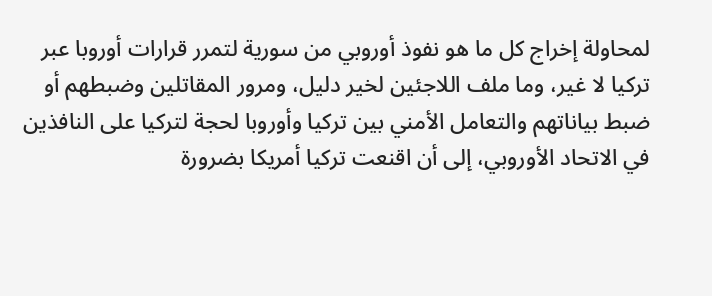لمحاولة إخراج كل ما هو نفوذ أوروبي من سورية لتمرر قرارات أوروبا عبر تركيا لا غير، وما ملف اللاجئين لخير دليل، ومرور المقاتلين وضبطهم أو ضبط بياناتهم والتعامل الأمني بين تركيا وأوروبا لحجة لتركيا على النافذين في الاتحاد الأوروبي، إلى أن اقنعت تركيا أمريكا بضرورة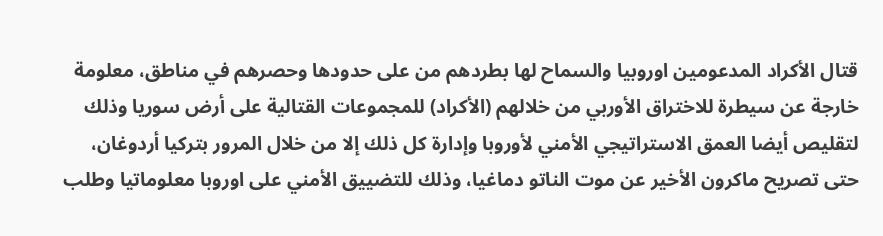قتال الأكراد المدعومين اوروبيا والسماح لها بطردهم من على حدودها وحصرهم في مناطق، معلومة خارجة عن سيطرة للاختراق الأوربي من خلالهم (الأكراد) للمجموعات القتالية على أرض سوريا وذلك لتقليص أيضا العمق الاستراتيجي الأمني لأوروبا وإدارة كل ذلك إلا من خلال المرور بتركيا أردوغان، حتى تصريح ماكرون الأخير عن موت الناتو دماغيا، وذلك للتضييق الأمني على اوروبا معلوماتيا وطلب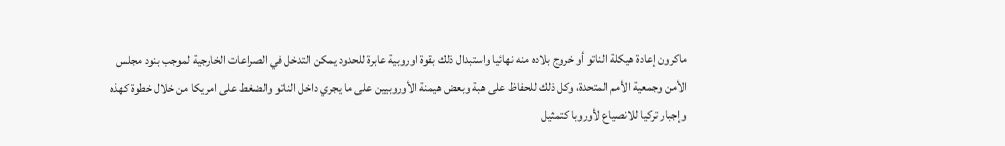ماكرون إعادة هيكلة الناتو أو خروج بلاده منه نهائيا واستبدال ذلك بقوة اوروبية عابرة للحدود يمكن التدخل في الصراعات الخارجية لموجب بنود مجلس الأمن وجمعية الأمم المتحدة، وكل ذلك للحفاظ على هبة وبعض هيمنة الأوروبيين على ما يجري داخل الناتو والضغط على امريكا من خلال خطوة كهذه وإجبار تركيا للانصياع لأوروبا كتمثيل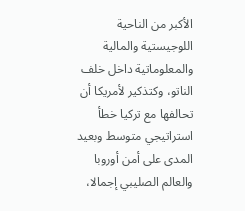الأكبر من الناحية اللوجيستية والمالية والمعلوماتية داخل خلف الناتو، وكتذكير لأمريكا أن تحالفها مع تركيا خطأ استراتيجي متوسط وبعيد المدى على أمن أوروبا والعالم الصليبي إجمالا،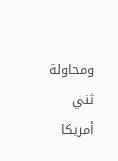ومحاولة ثني أمريكا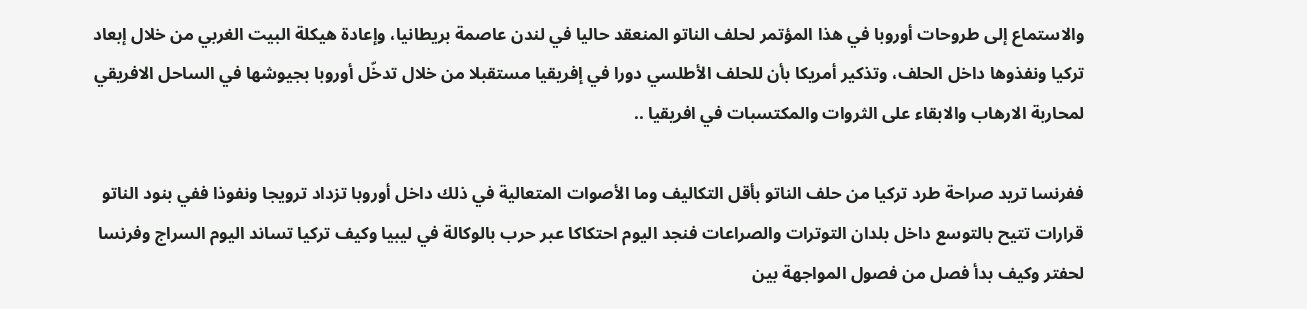والاستماع إلى طروحات أوروبا في هذا المؤتمر لحلف الناتو المنعقد حاليا في لندن عاصمة بريطانيا، وإعادة هيكلة البيت الغربي من خلال إبعاد تركيا ونفذوها داخل الحلف، وتذكير أمريكا بأن للحلف الأطلسي دورا في إفريقيا مستقبلا من خلال تدخّل أوروبا بجيوشها في الساحل الافريقي لمحاربة الارهاب والابقاء على الثروات والمكتسبات في افريقيا ..

ففرنسا تريد صراحة طرد تركيا من حلف الناتو بأقل التكاليف وما الأصوات المتعالية في ذلك داخل أوروبا تزداد ترويجا ونفوذا ففي بنود الناتو قرارات تتيح بالتوسع داخل بلدان التوترات والصراعات فنجد اليوم احتكاكا عبر حرب بالوكالة في ليبيا وكيف تركيا تساند اليوم السراج وفرنسا لحفتر وكيف بدأ فصل من فصول المواجهة بين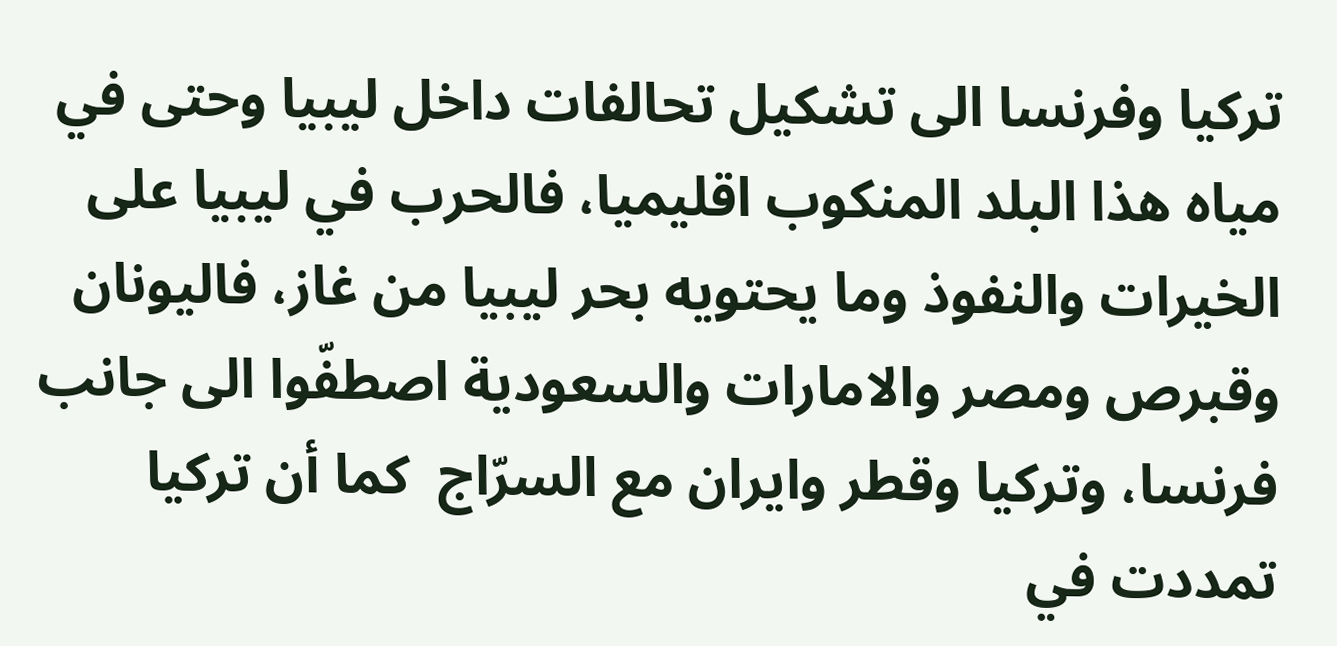تركيا وفرنسا الى تشكيل تحالفات داخل ليبيا وحتى في مياه هذا البلد المنكوب اقليميا، فالحرب في ليبيا على الخيرات والنفوذ وما يحتويه بحر ليبيا من غاز، فاليونان وقبرص ومصر والامارات والسعودية اصطفّوا الى جانب فرنسا، وتركيا وقطر وايران مع السرّاج  كما أن تركيا تمددت في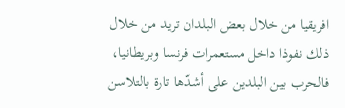افريقيا من خلال بعض البلدان تريد من خلال ذلك نفوذا داخل مستعمرات فرنسا وبريطانيا، فالحرب بين البلدين على أشدّها تارة بالتلاسن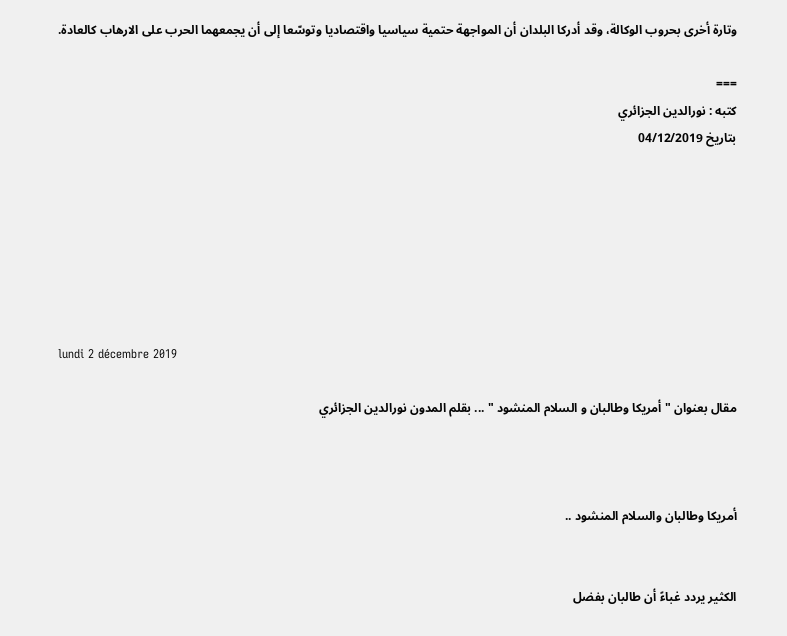وتارة أخرى بحروب الوكالة، وقد أدركا البلدان أن المواجهة حتمية سياسيا واقتصاديا وتوسّعا إلى أن يجمعهما الحرب على الارهاب كالعادة.

===
كتبه : نورالدين الجزائري
بتاريخ 04/12/2019







lundi 2 décembre 2019

مقال بعنوان " أمريكا وطالبان و السلام المنشود " ... بقلم المدون نورالدين الجزائري



أمريكا وطالبان والسلام المنشود ..


الكثير يردد غباءً أن طالبان بفضل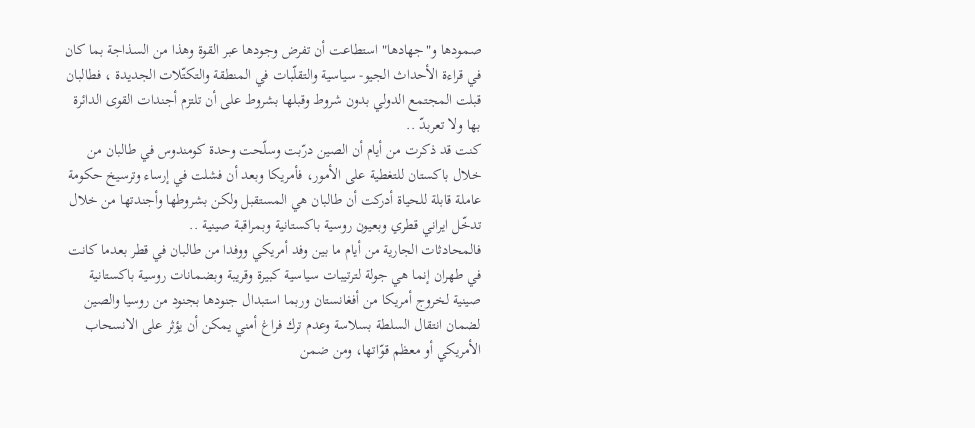صمودها و"جهادها" استطاعت أن تفرض وجودها عبر القوة وهذا من السذاجة بما كان في قراءة الأحداث الجيو- سياسية والتقلّبات في المنطقة والتكتّلات الجديدة ، فطالبان قبلت المجتمع الدولي بدون شروط وقبلها بشروط على أن تلتزم أجندات القوى الدائرة بها ولا تعربدّ ..
كنت قد ذكرت من أيام أن الصين درّبت وسلّحت وحدة كومندوس في طالبان من خلال باكستان للتغطية على الأمور، فأمريكا وبعد أن فشلت في إرساء وترسيخ حكومة عاملة قابلة للحياة أدركت أن طالبان هي المستقبل ولكن بشروطها وأجندتها من خلال تدخّل ايراني قطري وبعيون روسية باكستانية وبمراقبة صينية ..
فالمحادثات الجارية من أيام ما بين وفد أمريكي ووفدا من طالبان في قطر بعدما كانت في طهران إنما هي جولة لترتيبات سياسية كبيرة وقريبة وبضمانات روسية باكستانية صينية لخروج أمريكا من أفغانستان وربما استبدال جنودها بجنود من روسيا والصين لضمان انتقال السلطة بسلاسة وعدم ترك فراغ أمني يمكن أن يؤثر على الانسحاب الأمريكي أو معظم قوّاتها، ومن ضمن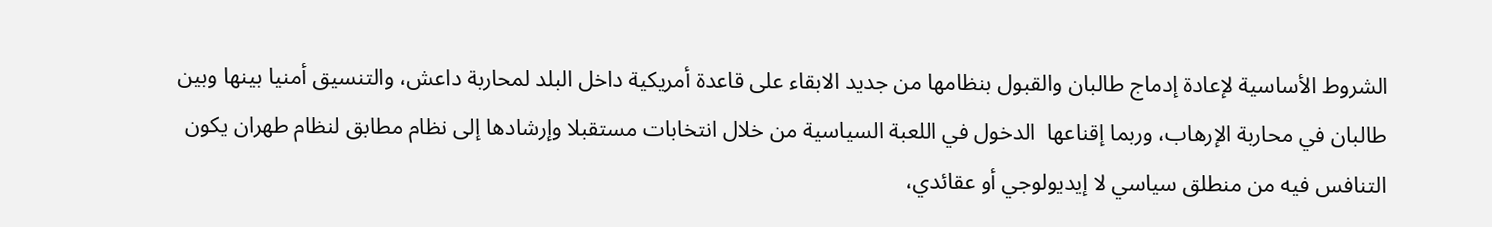الشروط الأساسية لإعادة إدماج طالبان والقبول بنظامها من جديد الابقاء على قاعدة أمريكية داخل البلد لمحاربة داعش، والتنسيق أمنيا بينها وبين طالبان في محاربة الإرهاب، وربما إقناعها  الدخول في اللعبة السياسية من خلال انتخابات مستقبلا وإرشادها إلى نظام مطابق لنظام طهران يكون التنافس فيه من منطلق سياسي لا إيديولوجي أو عقائدي،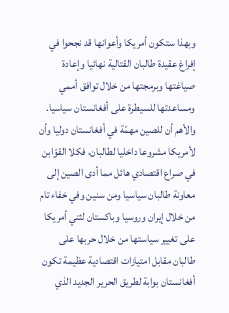وبهذا ستكون أمريكا وأعوانها قد نجحوا في إفراغ عقيدة طالبان القتالية نهائيا وإعادة صياغتها وبرمجتها من خلال توافق أممي ومساعدتها للسيطرة على أفغانستان سياسيا.
والأهم أن للصين مهمّة في أفغانستان دوليا وأن لأمريكا مشروعا داخليا لطالبان، فكلا القوّابن في صراع اقتصادي هائل مما أدى الصين إلى معاونة طالبان سياسيا ومن سنين وفي خفاء تام من خلال إيران وروسيا وباكستان لثني أمريكا على تغيير سياستها من خلال حربها على طالبان مقابل امتيازات اقتصادية عظيمة تكون أفغانستان بوابة لطريق الحرير الجديد الذي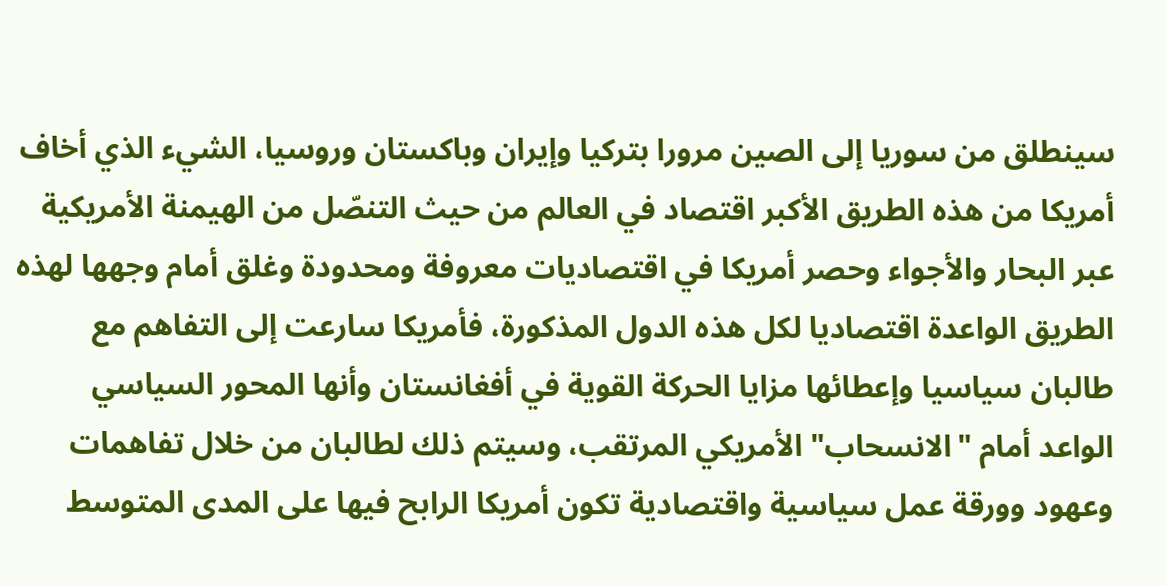سينطلق من سوريا إلى الصين مرورا بتركيا وإيران وباكستان وروسيا، الشيء الذي أخاف أمريكا من هذه الطريق الأكبر اقتصاد في العالم من حيث التنصّل من الهيمنة الأمريكية عبر البحار والأجواء وحصر أمريكا في اقتصاديات معروفة ومحدودة وغلق أمام وجهها لهذه الطريق الواعدة اقتصاديا لكل هذه الدول المذكورة، فأمريكا سارعت إلى التفاهم مع طالبان سياسيا وإعطائها مزايا الحركة القوية في أفغانستان وأنها المحور السياسي الواعد أمام "الانسحاب" الأمريكي المرتقب، وسيتم ذلك لطالبان من خلال تفاهمات وعهود وورقة عمل سياسية واقتصادية تكون أمريكا الرابح فيها على المدى المتوسط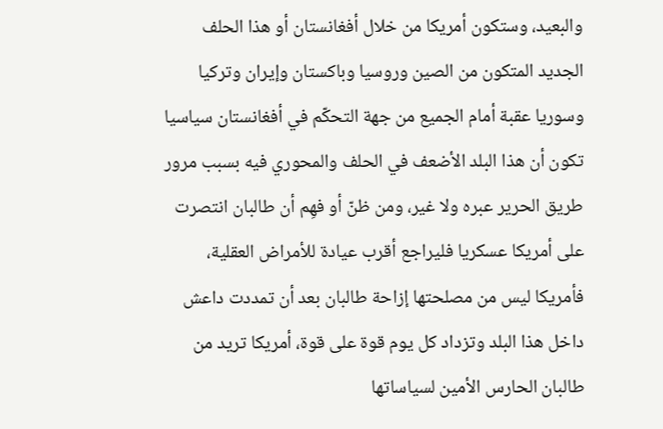والبعيد، وستكون أمريكا من خلال أفغانستان أو هذا الحلف الجديد المتكون من الصين وروسيا وباكستان وإيران وتركيا وسوريا عقبة أمام الجميع من جهة التحكّم في أفغانستان سياسيا تكون أن هذا البلد الأضعف في الحلف والمحوري فيه بسبب مرور طريق الحرير عبره ولا غير، ومن ظنّ أو فهِم أن طالبان انتصرت على أمريكا عسكريا فليراجع أقرب عيادة للأمراض العقلية، فأمريكا ليس من مصلحتها إزاحة طالبان بعد أن تمددت داعش داخل هذا البلد وتزداد كل يوم قوة على قوة، أمريكا تريد من طالبان الحارس الأمين لسياساتها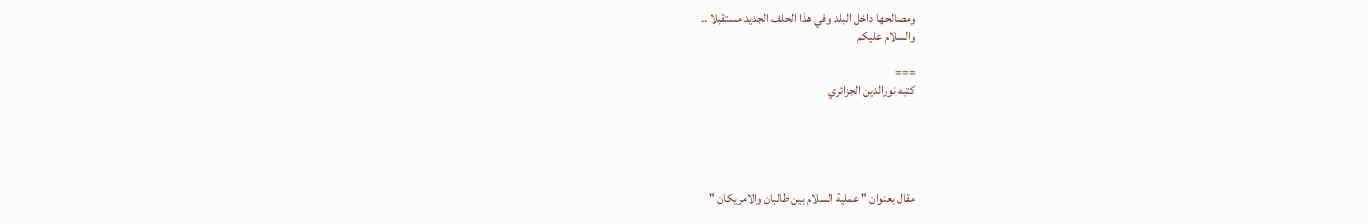ومصالحها داخل البلد وفي هذا الحلف الجديد مستقبلا ..
والسلام عليكم

===
كتبه نورالدين الجزائري





مقال بعنوان " عملية السلام بين طالبان والامريكان "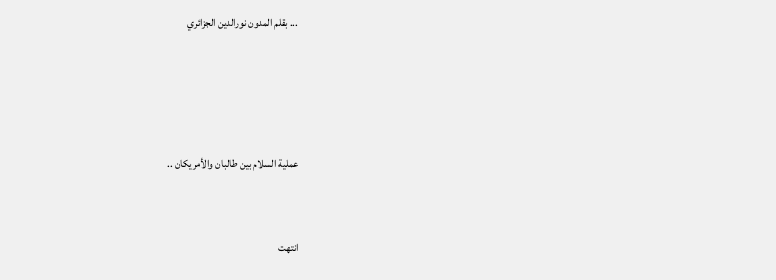... بقلم المدون نورالدين الجزائري




عملية السلام بين طالبان والأمريكان ..


انتهت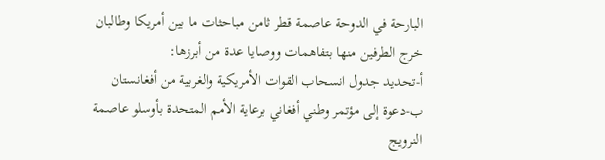البارحة في الدوحة عاصمة قطر ثامن مباحثات ما بين أمريكا وطالبان خرج الطرفين منها بتفاهمات ووصايا عدة من أبرزها:
أ-تحديد جدول انسحاب القوات الأمريكية والغربية من أفغانستان
ب-دعوة إلى مؤتمر وطني أفغاني برعاية الأمم المتحدة بأوسلو عاصمة النرويج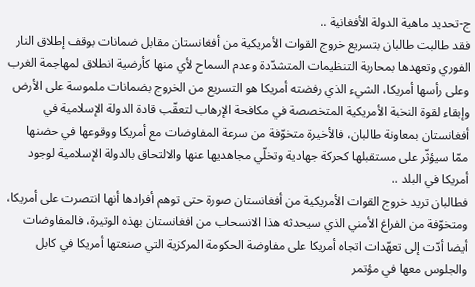ج-تحديد ماهية الدولة الأفغانية ..
فقد طالبت طالبان بتسريع خروج القوات الأمريكية من أفغانستان مقابل ضمانات بوقف إطلاق النار الفوري وتعهدها بمحاربة التنظيمات المتشدّدة وعدم السماح لأي منها كأرضية انطلاق لمهاجمة الغرب وعلى رأسها أمريكا، الشيء الذي رفضته أمريكا هو التسريع من الخروج بضمانات ملموسة على الأرض وإبقاء لقوة النخبة الأمريكية المتخصصة في مكافحة الإرهاب لتعقّب قادة الدولة الإسلامية في أفغانستان بمعاونة طالبان، فالأخيرة متخوّفة من سرعة المفاوضات مع أمريكا ووقوعها في حضنها ممّا سيؤثّر على مستقبلها كحركة جهادية وتخلّي مجاهديها عنها والالتحاق بالدولة الإسلامية لوجود أمريكا في البلد ..
فطالبان تريد خروج القوات الأمريكية من أفغانستان صورة حتى توهم أفرادها أنها انتصرت على أمريكا، ومتخوّفة من الفراغ الأمني الذي سيحدثه هذا الانسحاب من افغانستان بهذه الوتيرة، فالمفاوضات أيضا أدّت إلى تعهّدات اتجاه أمريكا على مفاوضة الحكومة المركزية التي صنعتها أمريكا في كابل والجلوس معها في مؤتمر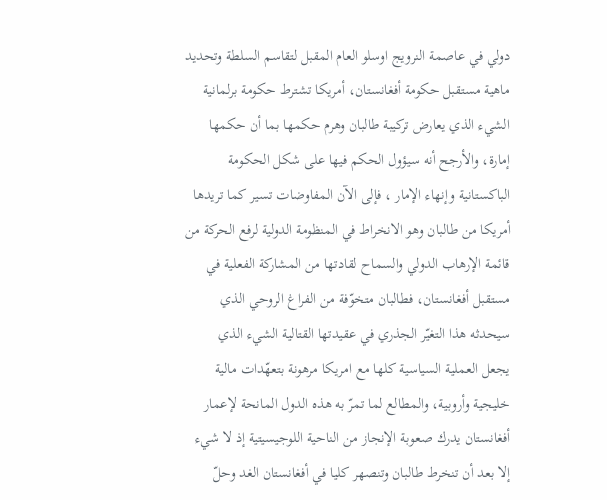دولي في عاصمة النرويج اوسلو العام المقبل لتقاسم السلطة وتحديد ماهية مستقبل حكومة أفغانستان، أمريكا تشترط حكومة برلمانية الشيء الذي يعارض تركيبة طالبان وهرم حكمها بما أن حكمها إمارة، والأرجح أنه سيؤول الحكم فيها على شكل الحكومة الباكستانية وإنهاء الإمار ، فإلى الآن المفاوضات تسير كما تريدها أمريكا من طالبان وهو الانخراط في المنظومة الدولية لرفع الحركة من قائمة الإرهاب الدولي والسماح لقادتها من المشاركة الفعلية في مستقبل أفغانستان، فطالبان متخوّفة من الفراغ الروحي الذي سيحدثه هذا التغيّر الجذري في عقيدتها القتالية الشيء الذي  يجعل العملية السياسية كلها مع امريكا مرهونة بتعهّدات مالية خليجية وأروبية، والمطالع لما تمرّ به هذه الدول المانحة لإعمار أفغانستان يدرك صعوبة الإنجاز من الناحية اللوجيسيتية إذ لا شيء إلا بعد أن تنخرط طالبان وتنصهر كليا في أفغانستان الغد وحلّ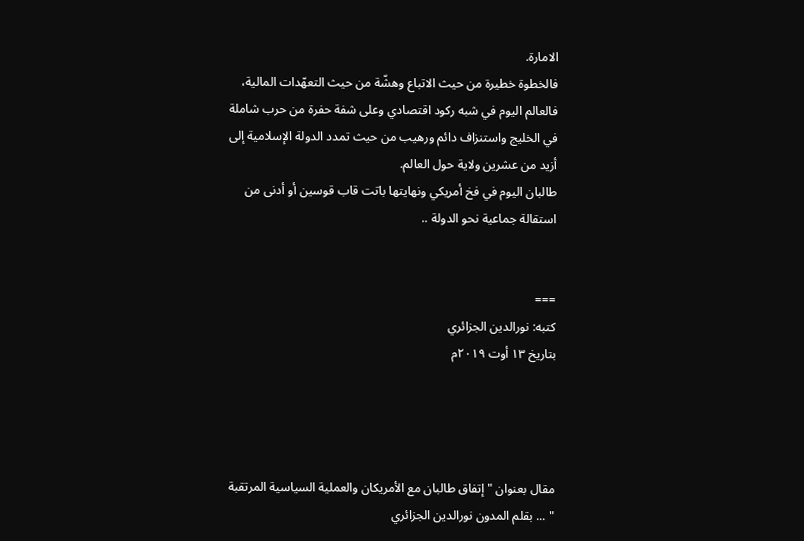الامارة.
فالخطوة خطيرة من حيث الاتباع وهشّة من حيث التعهّدات المالية، فالعالم اليوم في شبه ركود اقتصادي وعلى شفة حفرة من حرب شاملة في الخليج واستنزاف دائم ورهيب من حيث تمدد الدولة الإسلامية إلى أزيد من عشرين ولاية حول العالم.
طالبان اليوم في فخ أمريكي ونهايتها باتت قاب قوسين أو أدنى من استقالة جماعية نحو الدولة ..


===
كتبه: نورالدين الجزائري
بتاريخ ١٣ أوت ٢٠١٩م




مقال بعنوان " إتفاق طالبان مع الأمريكان والعملية السياسية المرتقبة " ... بقلم المدون نورالدين الجزائري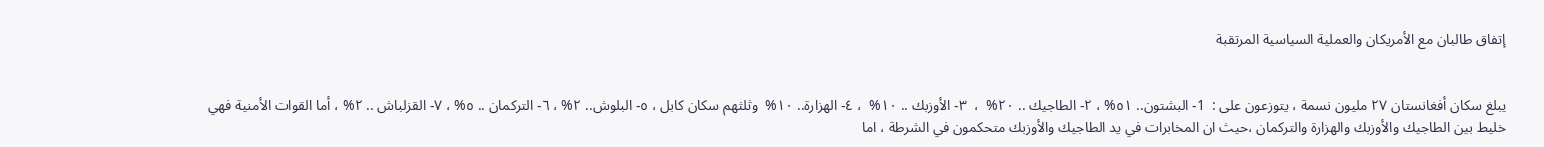إتفاق طالبان مع الأمريكان والعملية السياسية المرتقبة


يبلغ سكان أفغانستان ٢٧ مليون نسمة ، يتوزعون على :  1- البشتون.. ٥١% ، ٢- الطاجيك .. ٢٠%  ،  ٣- الأوزبك .. ١٠%  ، ٤- الهزارة.. ١٠%  وثلثهم سكان كابل ، ٥- البلوش.. ٢% ، ٦- التركمان .. ٥% ، ٧- القزلباش .. ٢% ، أما القوات الأمنية فهي خليط بين الطاجيك والأوزبك والهزارة والتركمان ،حيث ان المخابرات في يد الطاجيك والأوزبك متحكمون في الشرطة ، اما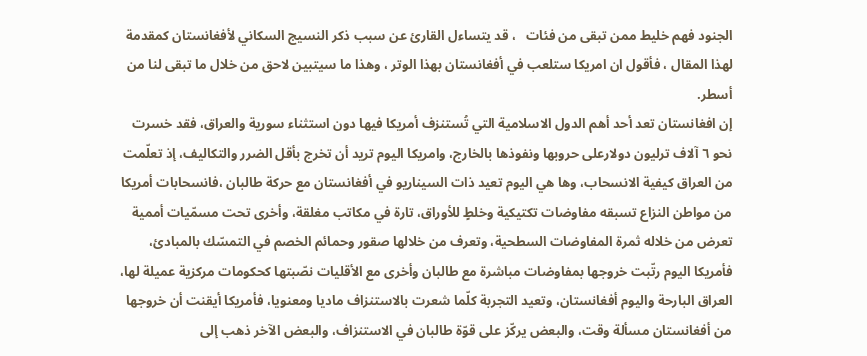الجنود فهم خليط ممن تبقى من فئات   ، قد يتساءل القارئ عن سبب ذكر النسيج السكاني لأفغانستان كمقدمة لهذا المقال ، فأقول ان امريكا ستلعب في أفغانستان بهذا الوتر ، وهذا ما سيتبين لاحق من خلال ما تبقى لنا من أسطر.
إن افغانستان تعد أحد أهم الدول الاسلامية التي تُستنزف أمريكا فيها دون استثناء سورية والعراق، فقد خسرت نحو ٦ آلاف ترليون دولارعلى حروبها ونفوذها بالخارج، وامريكا اليوم تريد أن تخرج بأقل الضرر والتكاليف، إذ تعلّمت من العراق كيفية الانسحاب، وها هي اليوم تعيد ذات السيناريو في أفغانستان مع حركة طالبان ،فانسحابات أمريكا من مواطن النزاع تسبقه مفاوضات تكتيكية وخلطٍ للأوراق، تارة في مكاتب مغلقة، وأخرى تحت مسمّيات أممية تعرض من خلاله ثمرة المفاوضات السطحية، وتعرف من خلالها صقور وحمائم الخصم في التمسّك بالمبادئ، فأمريكا اليوم رتّبت خروجها بمفاوضات مباشرة مع طالبان وأخرى مع الأقليات نصّبتها كحكومات مركزية عميلة لها، العراق البارحة واليوم أفغانستان، وتعيد التجربة كلّما شعرت بالاستنزاف ماديا ومعنويا، فأمريكا أيقنت أن خروجها من أفغانستان مسألة وقت، والبعض يركّز على قوّة طالبان في الاستنزاف، والبعض الآخر ذهب إلى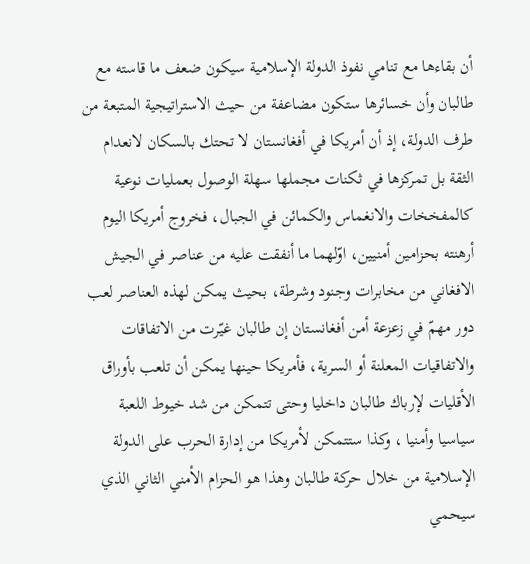أن بقاءها مع تنامي نفوذ الدولة الإسلامية سيكون ضعف ما قاسته مع طالبان وأن خسائرها ستكون مضاعفة من حيث الاستراتيجية المتبعة من طرف الدولة، إذ أن أمريكا في أفغانستان لا تحتك بالسكان لانعدام الثقة بل تمركزها في ثكنات مجملها سهلة الوصول بعمليات نوعية كالمفخخات والانغماس والكمائن في الجبال، فخروج أمريكا اليوم أرهنته بحزامين أمنيين، اوّلهما ما أنفقت عليه من عناصر في الجيش الافغاني من مخابرات وجنود وشرطة، بحيث يمكن لهذه العناصر لعب دور مهمّ في زعزعة أمن أفغانستان إن طالبان غيّرت من الاتفاقات والاتفاقيات المعلنة أو السرية، فأمريكا حينها يمكن أن تلعب بأوراق الأقليات لإرباك طالبان داخليا وحتى تتمكن من شد خيوط اللعبة سياسيا وأمنيا ، وكذا ستتمكن لأمريكا من إدارة الحرب على الدولة الإسلامية من خلال حركة طالبان وهذا هو الحزام الأمني الثاني الذي سيحمي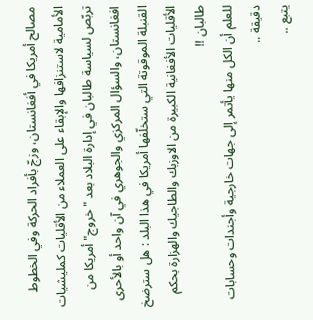مصالح أمريكا في أفغانستان، وزجّ بأفراد الحركة وفي الخطوط الأمامية لاستنزافها والإبقاء على العملاء من الأقليات كمليشيات تربّص لسياسة طالبان في إدارة البلاد بعد "خروج" أمريكا من افغانستان، والسؤال المركزي والجوهري في آن واحد أو بالأحرى القنبلة الموقوتة التي ستخلّفها أمريكا في هذا البلد : هل سترضخ الأقليات الأفغانية الكبيرة من الاوزبك والطاجيك والهزارة بحكم طالبان !!
للعلم أن الكل منها يأتمر إلى جهات خارجية وأجندات وحسابات دقيقة ..
يتبع ..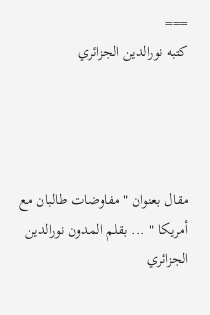===
كتبه نورالدين الجزائري




مقال بعنوان " مفاوضات طالبان مع أمريكا " ... بقلم المدون نورالدين الجزائري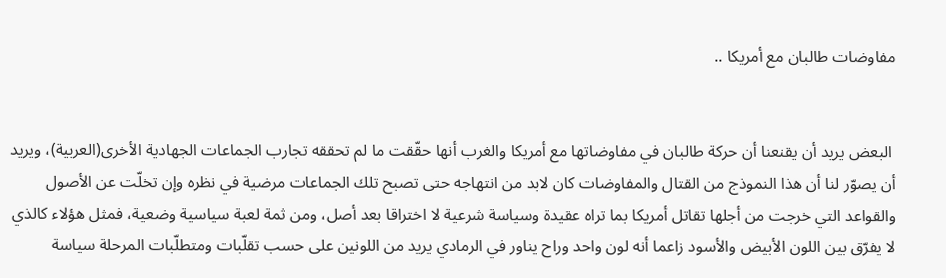مفاوضات طالبان مع أمريكا ..


 البعض يريد أن يقنعنا أن حركة طالبان في مفاوضاتها مع أمريكا والغرب أنها حقّقت ما لم تحققه تجارب الجماعات الجهادية الأخرى(العربية)، ويريد أن يصوّر لنا أن هذا النموذج من القتال والمفاوضات كان لابد من انتهاجه حتى تصبح تلك الجماعات مرضية في نظره وإن تخلّت عن الأصول والقواعد التي خرجت من أجلها تقاتل أمريكا بما تراه عقيدة وسياسة شرعية لا اختراقا بعد أصل، ومن ثمة لعبة سياسية وضعية، فمثل هؤلاء كالذي لا يفرّق بين اللون الأبيض والأسود زاعما أنه لون واحد وراح يناور في الرمادي يريد من اللونين على حسب تقلّبات ومتطلّبات المرحلة سياسة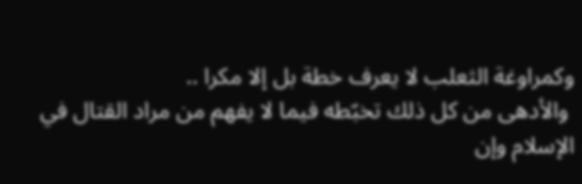وكمراوغة الثعلب لا يعرف خطة بل إلا مكرا ..
 والأدهى من كل ذلك تخبّطه فيما لا يفهم من مراد القتال في الإسلام وإن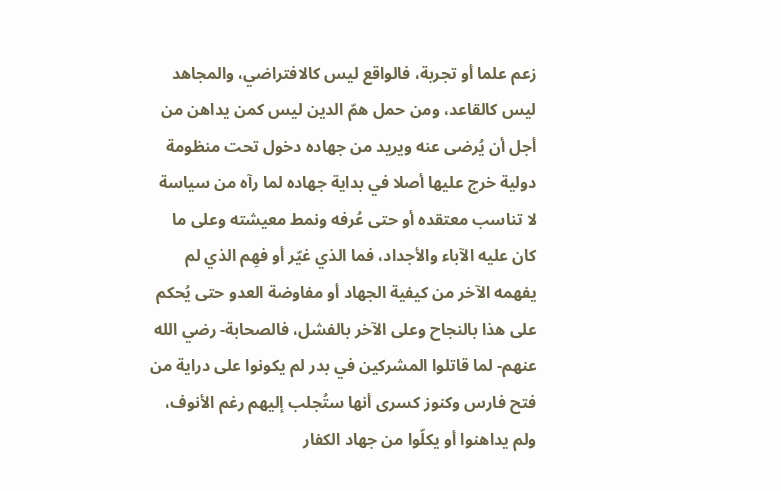زعم علما أو تجربة، فالواقع ليس كالافتراضي، والمجاهد ليس كالقاعد، ومن حمل همّ الدين ليس كمن يداهن من أجل أن يُرضى عنه ويريد من جهاده دخول تحت منظومة دولية خرج عليها أصلا في بداية جهاده لما رآه من سياسة لا تناسب معتقده أو حتى عُرفه ونمط معيشته وعلى ما كان عليه الآباء والأجداد، فما الذي غيّر أو فهِم الذي لم يفهمه الآخر من كيفية الجهاد أو مفاوضة العدو حتى يُحكم على هذا بالنجاح وعلى الآخر بالفشل، فالصحابة- رضي الله عنهم- لما قاتلوا المشركين في بدر لم يكونوا على دراية من فتح فارس وكنوز كسرى أنها ستُجلب إليهم رغم الأنوف، ولم يداهنوا أو يكلّوا من جهاد الكفار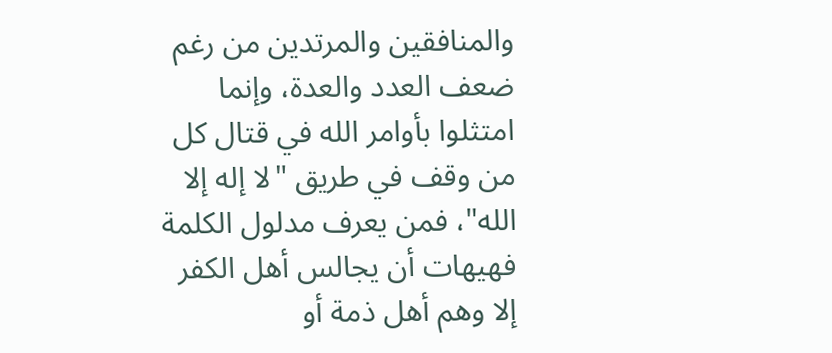والمنافقين والمرتدين من رغم ضعف العدد والعدة، وإنما امتثلوا بأوامر الله في قتال كل من وقف في طريق "لا إله إلا الله"، فمن يعرف مدلول الكلمة فهيهات أن يجالس أهل الكفر إلا وهم أهل ذمة أو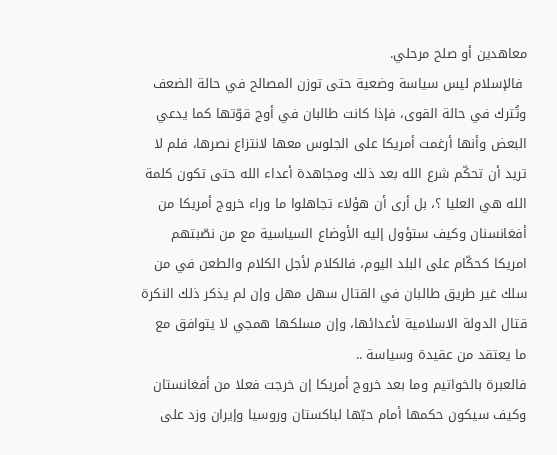معاهدين أو صلح مرحلي.
 فالإسلام ليس سياسة وضعية حتى توزن المصالح في حالة الضعف وتُترك في حالة القوى، فإذا كانت طالبان في أوج قوّتها كما يدعي البعض وأنها أرغمت أمريكا على الجلوس معها لانتزاع نصرها، فلم لا تريد أن تحكّم شرع الله بعد ذلك ومجاهدة أعداء الله حتى تكون كلمة الله هي العليا ؟، بل أرى أن هؤلاء تجاهلوا ما وراء خروج أمريكا من أفغانسنان وكيف ستؤول إليه الأوضاع السياسية مع من نصّبتهم امريكا كحكّام على البلد اليوم، فالكلام لأجل الكلام والطعن في من سلك غير طريق طالبان في القتال سهل مهل وإن لم يذكر ذلك النكرة قتال الدولة الاسلامية لأعدائها، وإن مسلكها همجي لا يتوافق مع ما يعتقد من عقيدة وسياسة ..
فالعبرة بالخواتيم وما بعد خروج أمريكا إن خرجت فعلا من أفغانستان وكيف سيكون حكمها أمام حبّها لباكستان وروسيا وإيران وزد على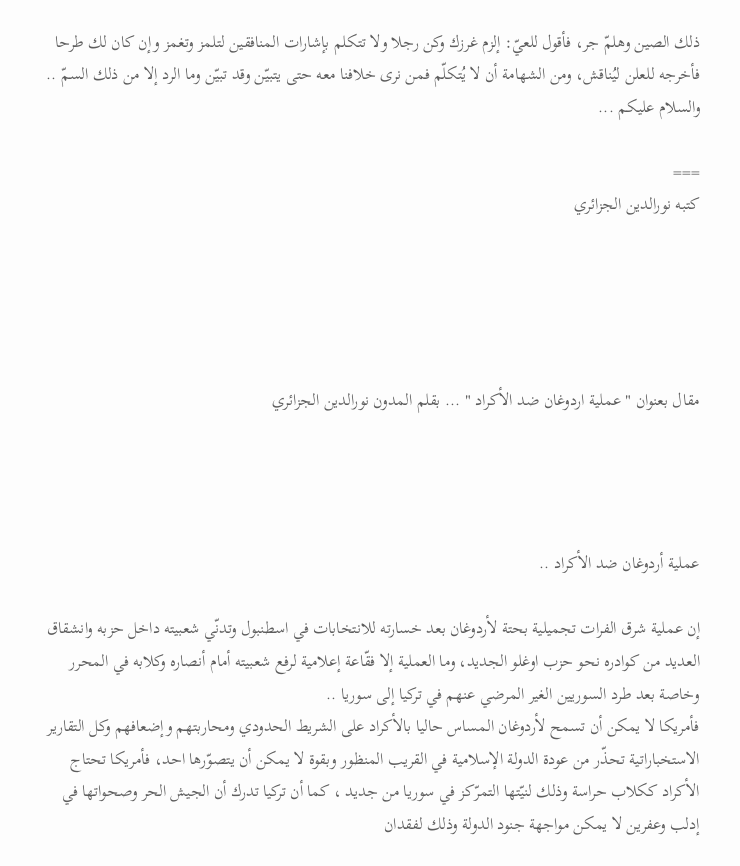ذلك الصين وهلمّ جر، فأقول للعيّ: إلزم غرزك وكن رجلا ولا تتكلم بإشارات المنافقين لتلمز وتغمز وإن كان لك طرحا فأخرجه للعلن ليُناقش، ومن الشهامة أن لا يُتكلّم فمن نرى خلافنا معه حتى يتبيّن وقد تبيّن وما الرد إلا من ذلك السمّ ..
والسلام عليكم ...

===
كتبه نورالدين الجزائري





مقال بعنوان " عملية اردوغان ضد الأكراد " ... بقلم المدون نورالدين الجزائري




عملية أردوغان ضد الأكراد ..

إن عملية شرق الفرات تجميلية بحتة لأردوغان بعد خسارته للانتخابات في اسطنبول وتدنّي شعبيته داخل حزبه وانشقاق العديد من كوادره نحو حزب اوغلو الجديد، وما العملية إلا فقّاعة إعلامية لرفع شعبيته أمام أنصاره وكلابه في المحرر وخاصة بعد طرد السوريين الغير المرضي عنهم في تركيا إلى سوريا ..
فأمريكا لا يمكن أن تسمح لأردوغان المساس حاليا بالأكراد على الشريط الحدودي ومحاربتهم وإضعافهم وكل التقارير الاستخباراتية تحذّر من عودة الدولة الإسلامية في القريب المنظور وبقوة لا يمكن أن يتصوّرها احد، فأمريكا تحتاج الأكراد ككلاب حراسة وذلك لنيّتها التمرّكز في سوريا من جديد ، كما أن تركيا تدرك أن الجيش الحر وصحواتها في إدلب وعفرين لا يمكن مواجهة جنود الدولة وذلك لفقدان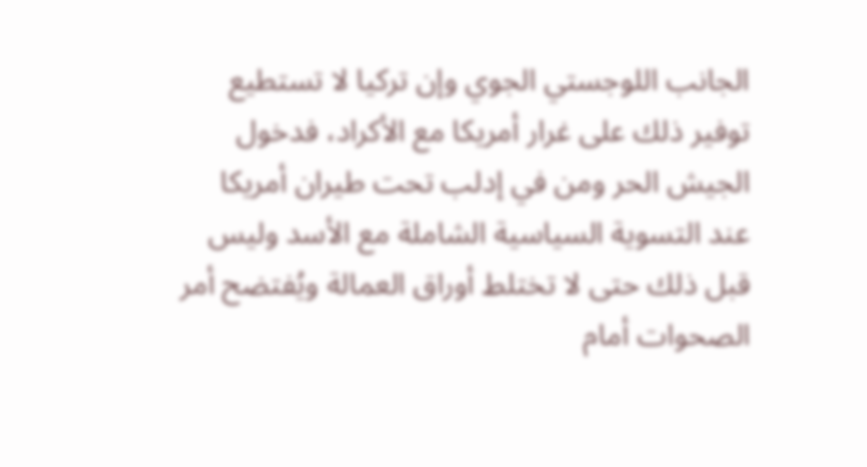الجانب اللوجستي الجوي وإن تركيا لا تستطيع توفير ذلك على غرار أمريكا مع الأكراد، فدخول الجيش الحر ومن في إدلب تحت طيران أمريكا عند التسوية السياسية الشاملة مع الأسد وليس قبل ذلك حتى لا تختلط أوراق العمالة ويُفتضح أمر الصحوات أمام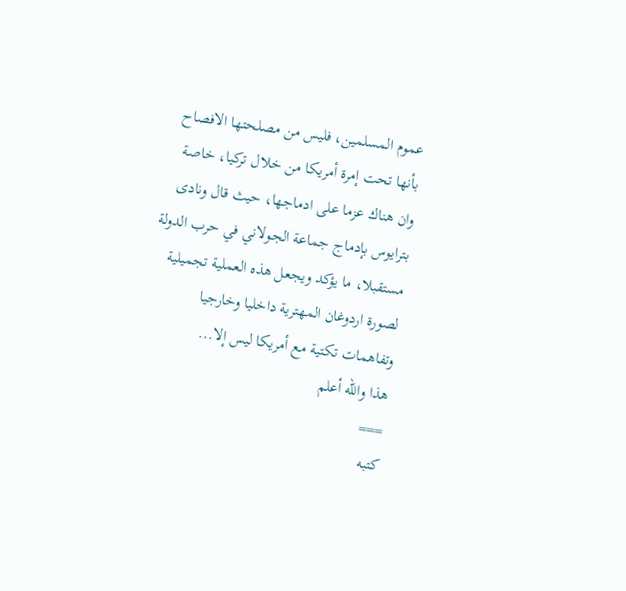عموم المسلمين، فليس من مصلحتها الافصاح بأنها تحت إمرة أمريكا من خلال تركيا، خاصة وان هناك عزما على ادماجها، حيث قال ونادى بترايوس بإدماج جماعة الجولاني في حرب الدولة مستقبلا، ما يؤكد ويجعل هذه العملية تجميلية لصورة اردوغان المهترية داخليا وخارجيا وتفاهمات تكتية مع أمريكا ليس إلا...
هذا والله أعلم
===
كتبه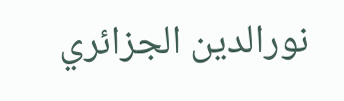نورالدين الجزائري